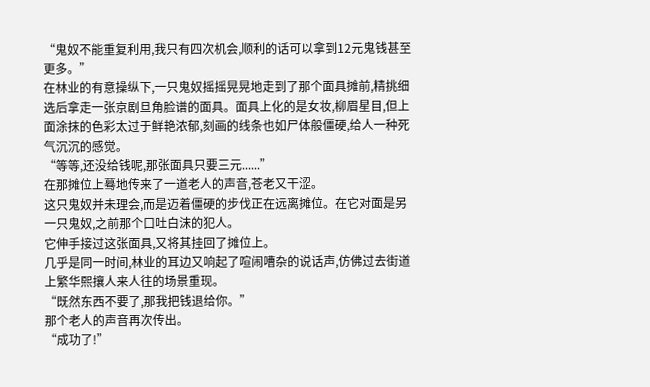“鬼奴不能重复利用,我只有四次机会,顺利的话可以拿到12元鬼钱甚至更多。”
在林业的有意操纵下,一只鬼奴摇摇晃晃地走到了那个面具摊前,精挑细选后拿走一张京剧旦角脸谱的面具。面具上化的是女妆,柳眉星目,但上面涂抹的色彩太过于鲜艳浓郁,刻画的线条也如尸体般僵硬,给人一种死气沉沉的感觉。
“等等,还没给钱呢,那张面具只要三元......”
在那摊位上蓦地传来了一道老人的声音,苍老又干涩。
这只鬼奴并未理会,而是迈着僵硬的步伐正在远离摊位。在它对面是另一只鬼奴,之前那个口吐白沫的犯人。
它伸手接过这张面具,又将其挂回了摊位上。
几乎是同一时间,林业的耳边又响起了喧闹嘈杂的说话声,仿佛过去街道上繁华熙攘人来人往的场景重现。
“既然东西不要了,那我把钱退给你。”
那个老人的声音再次传出。
“成功了!”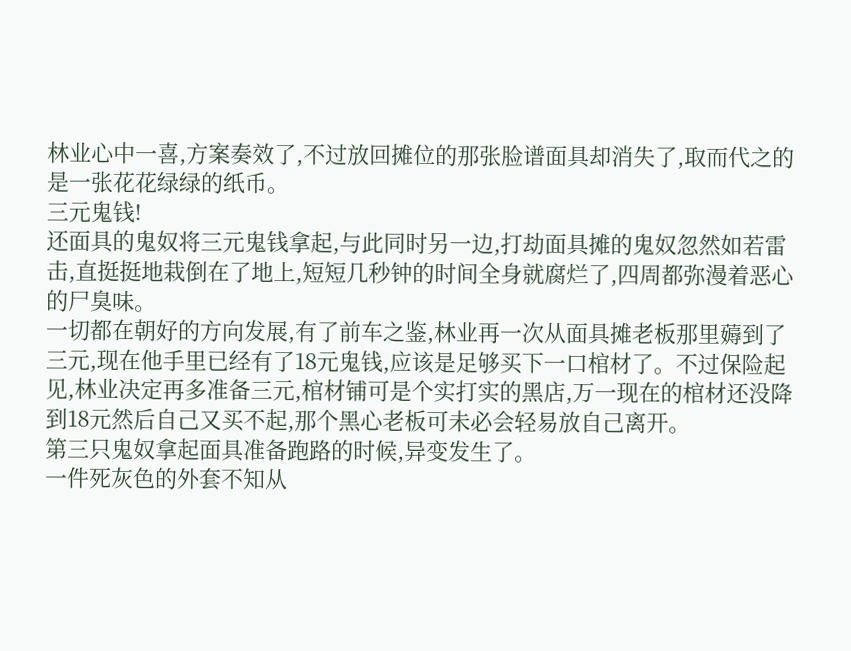林业心中一喜,方案奏效了,不过放回摊位的那张脸谱面具却消失了,取而代之的是一张花花绿绿的纸币。
三元鬼钱!
还面具的鬼奴将三元鬼钱拿起,与此同时另一边,打劫面具摊的鬼奴忽然如若雷击,直挺挺地栽倒在了地上,短短几秒钟的时间全身就腐烂了,四周都弥漫着恶心的尸臭味。
一切都在朝好的方向发展,有了前车之鉴,林业再一次从面具摊老板那里薅到了三元,现在他手里已经有了18元鬼钱,应该是足够买下一口棺材了。不过保险起见,林业决定再多准备三元,棺材铺可是个实打实的黑店,万一现在的棺材还没降到18元然后自己又买不起,那个黑心老板可未必会轻易放自己离开。
第三只鬼奴拿起面具准备跑路的时候,异变发生了。
一件死灰色的外套不知从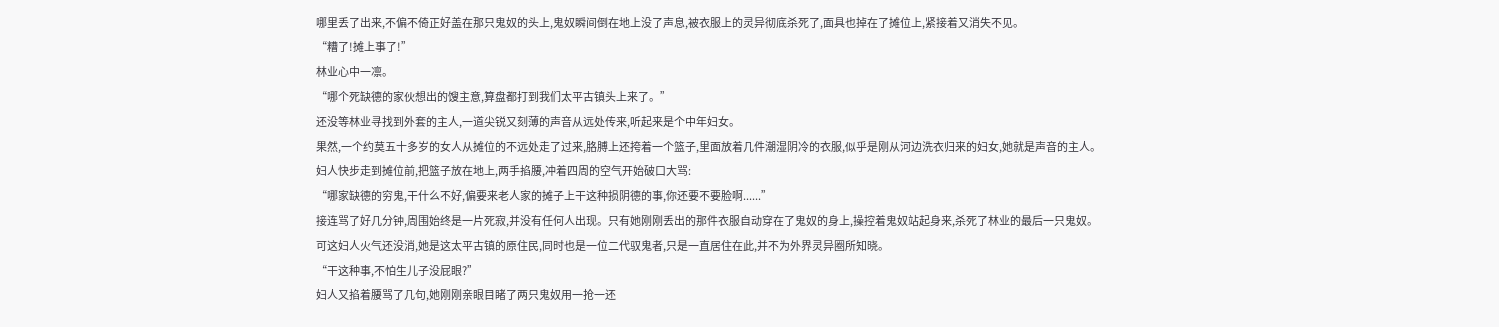哪里丢了出来,不偏不倚正好盖在那只鬼奴的头上,鬼奴瞬间倒在地上没了声息,被衣服上的灵异彻底杀死了,面具也掉在了摊位上,紧接着又消失不见。
“糟了!摊上事了!”
林业心中一凛。
“哪个死缺德的家伙想出的馊主意,算盘都打到我们太平古镇头上来了。”
还没等林业寻找到外套的主人,一道尖锐又刻薄的声音从远处传来,听起来是个中年妇女。
果然,一个约莫五十多岁的女人从摊位的不远处走了过来,胳膊上还挎着一个篮子,里面放着几件潮湿阴冷的衣服,似乎是刚从河边洗衣归来的妇女,她就是声音的主人。
妇人快步走到摊位前,把篮子放在地上,两手掐腰,冲着四周的空气开始破口大骂:
“哪家缺德的穷鬼,干什么不好,偏要来老人家的摊子上干这种损阴德的事,你还要不要脸啊......”
接连骂了好几分钟,周围始终是一片死寂,并没有任何人出现。只有她刚刚丢出的那件衣服自动穿在了鬼奴的身上,操控着鬼奴站起身来,杀死了林业的最后一只鬼奴。
可这妇人火气还没消,她是这太平古镇的原住民,同时也是一位二代驭鬼者,只是一直居住在此,并不为外界灵异圈所知晓。
“干这种事,不怕生儿子没屁眼?”
妇人又掐着腰骂了几句,她刚刚亲眼目睹了两只鬼奴用一抢一还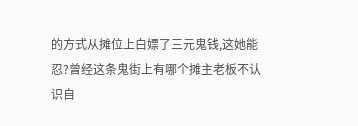的方式从摊位上白嫖了三元鬼钱,这她能忍?曾经这条鬼街上有哪个摊主老板不认识自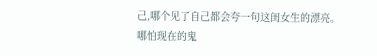己,哪个见了自己都会夸一句这闺女生的漂亮。
哪怕现在的鬼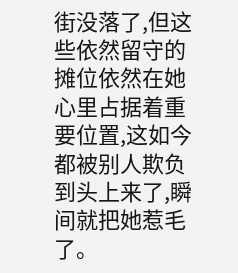街没落了,但这些依然留守的摊位依然在她心里占据着重要位置,这如今都被别人欺负到头上来了,瞬间就把她惹毛了。